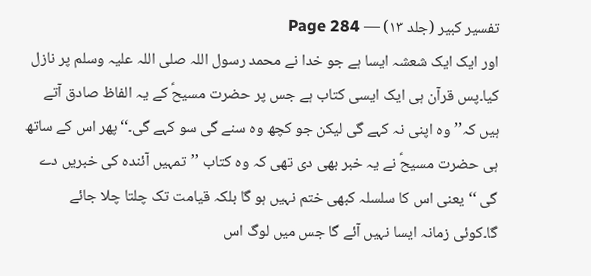تفسیر کبیر (جلد ۱۳) — Page 284
اور ایک ایک شعشہ ایسا ہے جو خدا نے محمد رسول اللہ صلی اللہ علیہ وسلم پر نازل کیا۔پس قرآن ہی ایک ایسی کتاب ہے جس پر حضرت مسیحؑ کے یہ الفاظ صادق آتے ہیں کہ’’ وہ اپنی نہ کہے گی لیکن جو کچھ وہ سنے گی سو کہے گی۔‘‘پھر اس کے ساتھ ہی حضرت مسیحؑ نے یہ خبر بھی دی تھی کہ وہ کتاب ’’تمہیں آئندہ کی خبریں دے گی ‘‘یعنی اس کا سلسلہ کبھی ختم نہیں ہو گا بلکہ قیامت تک چلتا چلا جائے گا۔کوئی زمانہ ایسا نہیں آئے گا جس میں لوگ اس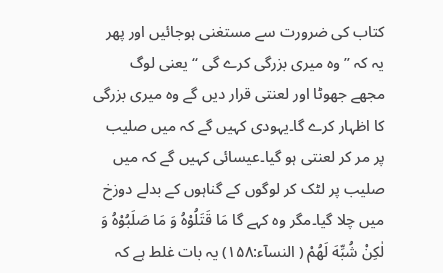کتاب کی ضرورت سے مستغنی ہوجائیں اور پھر یہ کہ ’’ وہ میری بزرگی کرے گی ‘‘ یعنی لوگ مجھے جھوٹا اور لعنتی قرار دیں گے وہ میری بزرگی کا اظہار کرے گا۔یہودی کہیں گے کہ میں صلیب پر مر کر لعنتی ہو گیا۔عیسائی کہیں گے کہ میں صلیب پر لٹک کر لوگوں کے گناہوں کے بدلے دوزخ میں چلا گیا۔مگر وہ کہے گا مَا قَتَلُوْهُ وَ مَا صَلَبُوْهُ وَ لٰكِنْ شُبِّهَ لَهُمْ ( النسآء:۱۵۸) یہ بات غلط ہے کہ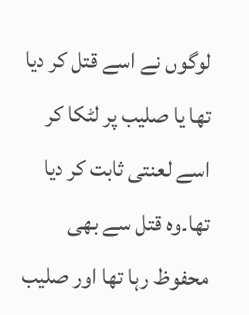لوگوں نے اسے قتل کر دیا تھا یا صلیب پر لٹکا کر اسے لعنتی ثابت کر دیا تھا۔وہ قتل سے بھی محفوظ رہا تھا اور صلیب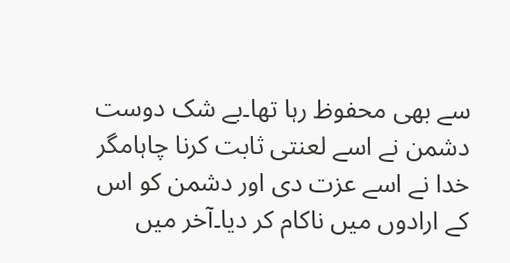سے بھی محفوظ رہا تھا۔بے شک دوست دشمن نے اسے لعنتی ثابت کرنا چاہامگر خدا نے اسے عزت دی اور دشمن کو اس کے ارادوں میں ناکام کر دیا۔آخر میں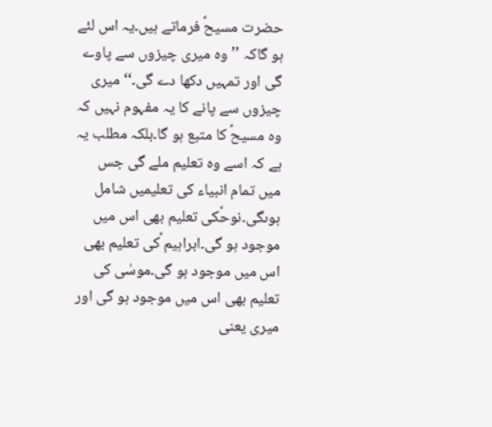حضرت مسیحؑ فرماتے ہیں۔یہ اس لئے ہو گاکہ ’’ وہ میری چیزوں سے پاوے گی اور تمہیں دکھا دے گی۔‘‘ میری چیزوں سے پانے کا یہ مفہوم نہیں کہ وہ مسیحؑ کا متبع ہو گا۔بلکہ مطلب یہ ہے کہ اسے وہ تعلیم ملے گی جس میں تمام انبیاء کی تعلیمیں شامل ہوںگی۔نوحؑکی تعلیم بھی اس میں موجود ہو گی۔ابراہیم ؑکی تعلیم بھی اس میں موجود ہو گی۔موسٰی کی تعلیم بھی اس میں موجود ہو گی اور میری یعنی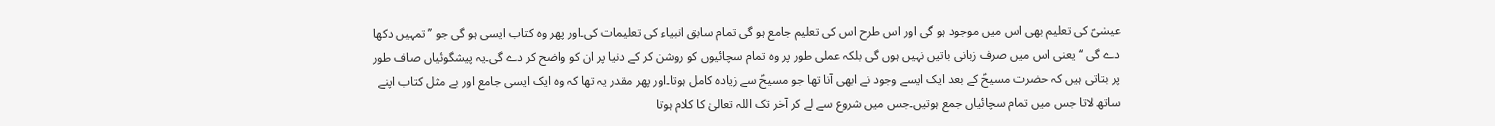عیسٰیؑ کی تعلیم بھی اس میں موجود ہو گی اور اس طرح اس کی تعلیم جامع ہو گی تمام سابق انبیاء کی تعلیمات کی۔اور پھر وہ کتاب ایسی ہو گی جو ’’ تمہیں دکھا دے گی ‘‘ یعنی اس میں صرف زبانی باتیں نہیں ہوں گی بلکہ عملی طور پر وہ تمام سچائیوں کو روشن کر کے دنیا پر ان کو واضح کر دے گی۔یہ پیشگوئیاں صاف طور پر بتاتی ہیں کہ حضرت مسیحؑ کے بعد ایک ایسے وجود نے ابھی آنا تھا جو مسیحؑ سے زیادہ کامل ہوتا۔اور پھر مقدر یہ تھا کہ وہ ایک ایسی جامع اور بے مثل کتاب اپنے ساتھ لاتا جس میں تمام سچائیاں جمع ہوتیں۔جس میں شروع سے لے کر آخر تک اللہ تعالیٰ کا کلام ہوتا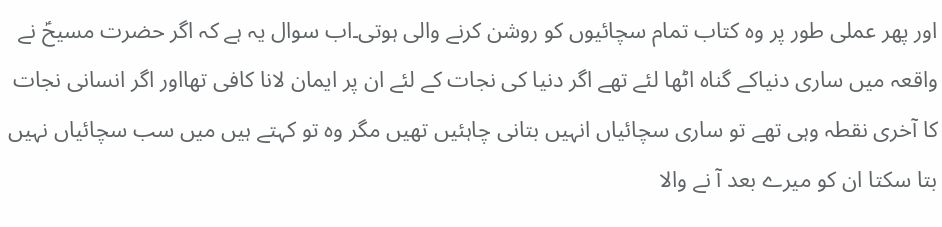اور پھر عملی طور پر وہ کتاب تمام سچائیوں کو روشن کرنے والی ہوتی۔اب سوال یہ ہے کہ اگر حضرت مسیحؑ نے واقعہ میں ساری دنیاکے گناہ اٹھا لئے تھے اگر دنیا کی نجات کے لئے ان پر ایمان لانا کافی تھااور اگر انسانی نجات کا آخری نقطہ وہی تھے تو ساری سچائیاں انہیں بتانی چاہئیں تھیں مگر وہ تو کہتے ہیں میں سب سچائیاں نہیں بتا سکتا ان کو میرے بعد آ نے والا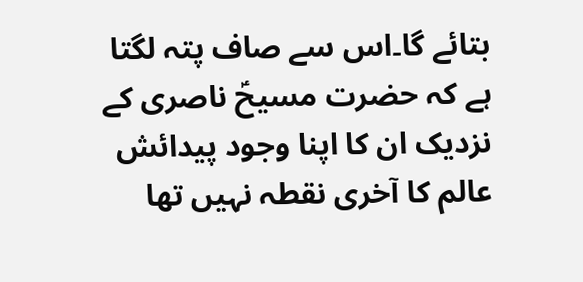بتائے گا۔اس سے صاف پتہ لگتا ہے کہ حضرت مسیحؑ ناصری کے نزدیک ان کا اپنا وجود پیدائش عالم کا آخری نقطہ نہیں تھا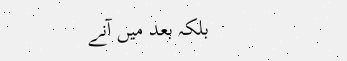بلکہ بعد میں آنے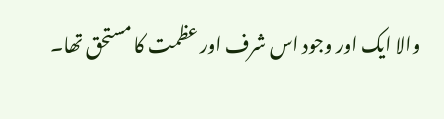والا ایک اور وجود اس شرف اور عظمت کا مستحق تھا۔